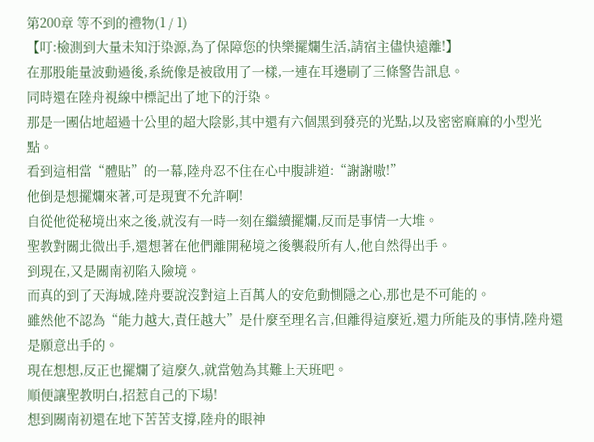第200章 等不到的禮物(1 / 1)
【叮:檢測到大量未知汙染源,為了保障您的快樂擺爛生活,請宿主儘快遠離!】
在那股能量波動過後,系統像是被啟用了一樣,一連在耳邊刷了三條警告訊息。
同時還在陸舟視線中標記出了地下的汙染。
那是一團佔地超過十公里的超大陰影,其中還有六個黑到發亮的光點,以及密密麻麻的小型光點。
看到這相當“體貼”的一幕,陸舟忍不住在心中腹誹道:“謝謝嗷!”
他倒是想擺爛來著,可是現實不允許啊!
自從他從秘境出來之後,就沒有一時一刻在繼續擺爛,反而是事情一大堆。
聖教對關北微出手,還想著在他們離開秘境之後襲殺所有人,他自然得出手。
到現在,又是關南初陷入險境。
而真的到了天海城,陸舟要說沒對這上百萬人的安危動惻隱之心,那也是不可能的。
雖然他不認為“能力越大,責任越大”是什麼至理名言,但離得這麼近,還力所能及的事情,陸舟還是願意出手的。
現在想想,反正也擺爛了這麼久,就當勉為其難上天班吧。
順便讓聖教明白,招惹自己的下場!
想到關南初還在地下苦苦支撐,陸舟的眼神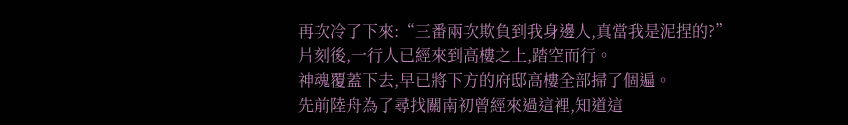再次冷了下來:“三番兩次欺負到我身邊人,真當我是泥捏的?”
片刻後,一行人已經來到高樓之上,踏空而行。
神魂覆蓋下去,早已將下方的府邸高樓全部掃了個遍。
先前陸舟為了尋找關南初曾經來過這裡,知道這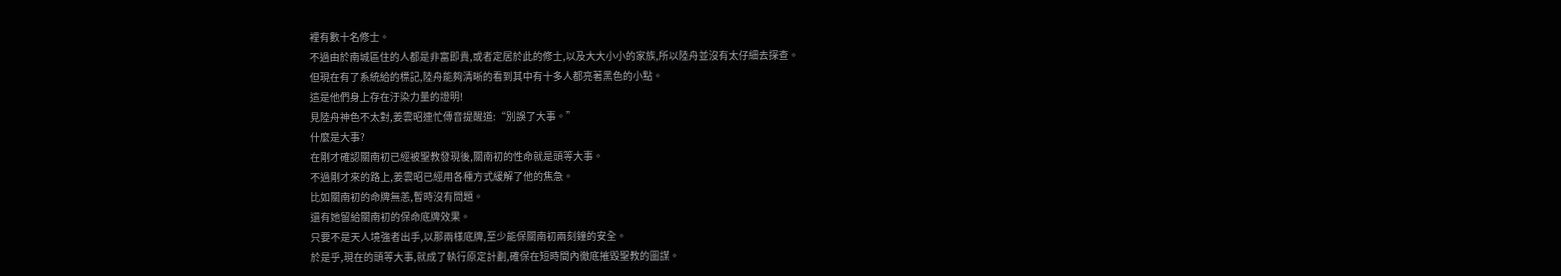裡有數十名修士。
不過由於南城區住的人都是非富即貴,或者定居於此的修士,以及大大小小的家族,所以陸舟並沒有太仔細去探查。
但現在有了系統給的標記,陸舟能夠清晰的看到其中有十多人都亮著黑色的小點。
這是他們身上存在汙染力量的證明!
見陸舟神色不太對,姜雲昭連忙傳音提醒道:“別誤了大事。”
什麼是大事?
在剛才確認關南初已經被聖教發現後,關南初的性命就是頭等大事。
不過剛才來的路上,姜雲昭已經用各種方式緩解了他的焦急。
比如關南初的命牌無恙,暫時沒有問題。
還有她留給關南初的保命底牌效果。
只要不是天人境強者出手,以那兩樣底牌,至少能保關南初兩刻鐘的安全。
於是乎,現在的頭等大事,就成了執行原定計劃,確保在短時間內徹底摧毀聖教的圖謀。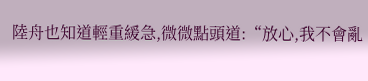陸舟也知道輕重緩急,微微點頭道:“放心,我不會亂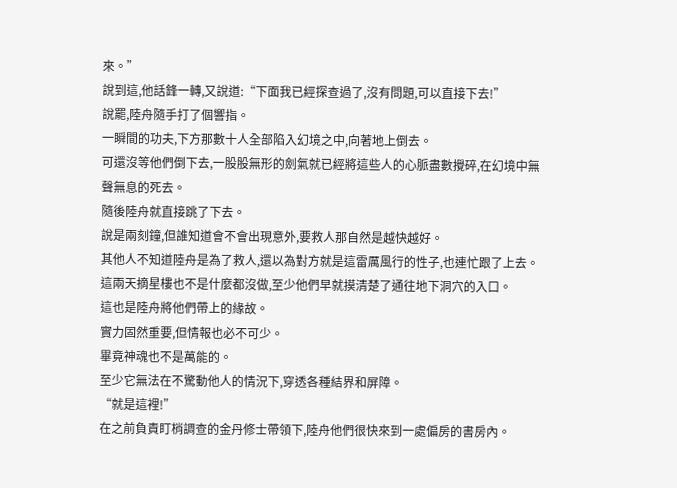來。”
說到這,他話鋒一轉,又說道:“下面我已經探查過了,沒有問題,可以直接下去!”
說罷,陸舟隨手打了個響指。
一瞬間的功夫,下方那數十人全部陷入幻境之中,向著地上倒去。
可還沒等他們倒下去,一股股無形的劍氣就已經將這些人的心脈盡數攪碎,在幻境中無聲無息的死去。
隨後陸舟就直接跳了下去。
說是兩刻鐘,但誰知道會不會出現意外,要救人那自然是越快越好。
其他人不知道陸舟是為了救人,還以為對方就是這雷厲風行的性子,也連忙跟了上去。
這兩天摘星樓也不是什麼都沒做,至少他們早就摸清楚了通往地下洞穴的入口。
這也是陸舟將他們帶上的緣故。
實力固然重要,但情報也必不可少。
畢竟神魂也不是萬能的。
至少它無法在不驚動他人的情況下,穿透各種結界和屏障。
“就是這裡!”
在之前負責盯梢調查的金丹修士帶領下,陸舟他們很快來到一處偏房的書房內。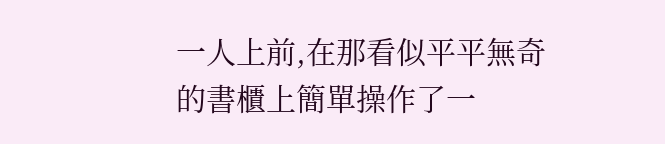一人上前,在那看似平平無奇的書櫃上簡單操作了一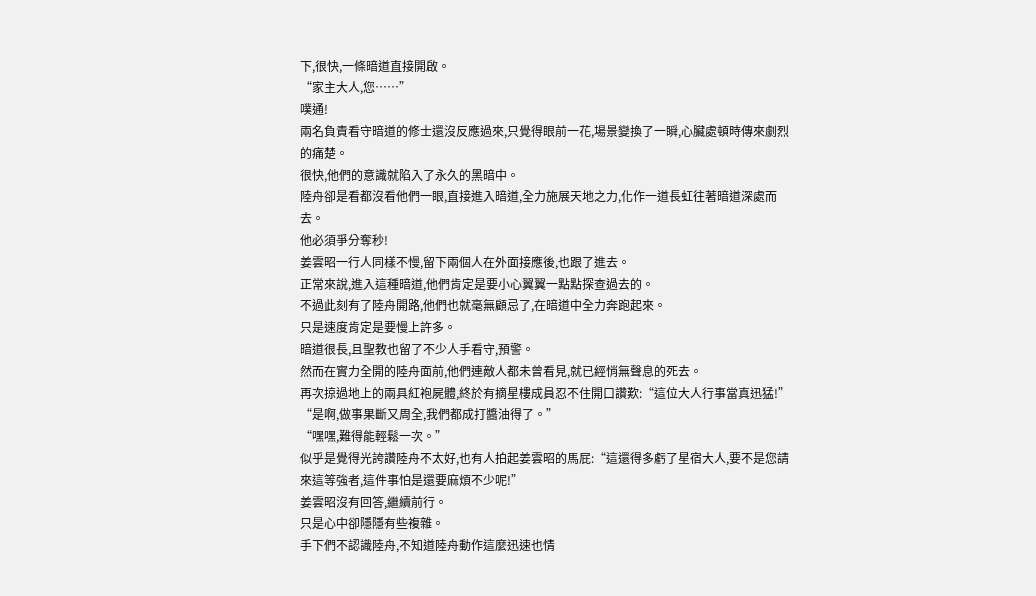下,很快,一條暗道直接開啟。
“家主大人,您……”
噗通!
兩名負責看守暗道的修士還沒反應過來,只覺得眼前一花,場景變換了一瞬,心臟處頓時傳來劇烈的痛楚。
很快,他們的意識就陷入了永久的黑暗中。
陸舟卻是看都沒看他們一眼,直接進入暗道,全力施展天地之力,化作一道長虹往著暗道深處而去。
他必須爭分奪秒!
姜雲昭一行人同樣不慢,留下兩個人在外面接應後,也跟了進去。
正常來說,進入這種暗道,他們肯定是要小心翼翼一點點探查過去的。
不過此刻有了陸舟開路,他們也就毫無顧忌了,在暗道中全力奔跑起來。
只是速度肯定是要慢上許多。
暗道很長,且聖教也留了不少人手看守,預警。
然而在實力全開的陸舟面前,他們連敵人都未曾看見,就已經悄無聲息的死去。
再次掠過地上的兩具紅袍屍體,終於有摘星樓成員忍不住開口讚歎:“這位大人行事當真迅猛!”
“是啊,做事果斷又周全,我們都成打醬油得了。”
“嘿嘿,難得能輕鬆一次。”
似乎是覺得光誇讚陸舟不太好,也有人拍起姜雲昭的馬屁:“這還得多虧了星宿大人,要不是您請來這等強者,這件事怕是還要麻煩不少呢!”
姜雲昭沒有回答,繼續前行。
只是心中卻隱隱有些複雜。
手下們不認識陸舟,不知道陸舟動作這麼迅速也情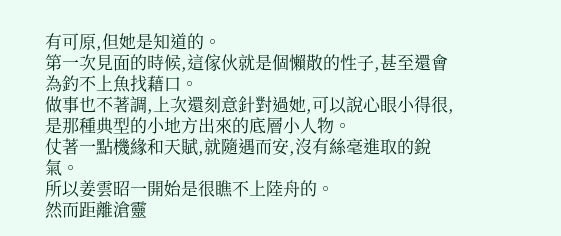有可原,但她是知道的。
第一次見面的時候,這傢伙就是個懶散的性子,甚至還會為釣不上魚找藉口。
做事也不著調,上次還刻意針對過她,可以說心眼小得很,是那種典型的小地方出來的底層小人物。
仗著一點機緣和天賦,就隨遇而安,沒有絲毫進取的銳氣。
所以姜雲昭一開始是很瞧不上陸舟的。
然而距離滄靈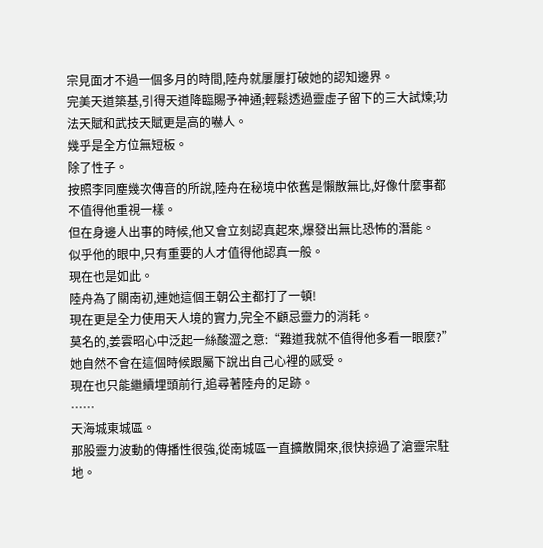宗見面才不過一個多月的時間,陸舟就屢屢打破她的認知邊界。
完美天道築基,引得天道降臨賜予神通;輕鬆透過靈虛子留下的三大試煉;功法天賦和武技天賦更是高的嚇人。
幾乎是全方位無短板。
除了性子。
按照李同塵幾次傳音的所說,陸舟在秘境中依舊是懶散無比,好像什麼事都不值得他重視一樣。
但在身邊人出事的時候,他又會立刻認真起來,爆發出無比恐怖的潛能。
似乎他的眼中,只有重要的人才值得他認真一般。
現在也是如此。
陸舟為了關南初,連她這個王朝公主都打了一頓!
現在更是全力使用天人境的實力,完全不顧忌靈力的消耗。
莫名的,姜雲昭心中泛起一絲酸澀之意:“難道我就不值得他多看一眼麼?”
她自然不會在這個時候跟屬下說出自己心裡的感受。
現在也只能繼續埋頭前行,追尋著陸舟的足跡。
……
天海城東城區。
那股靈力波動的傳播性很強,從南城區一直擴散開來,很快掠過了滄靈宗駐地。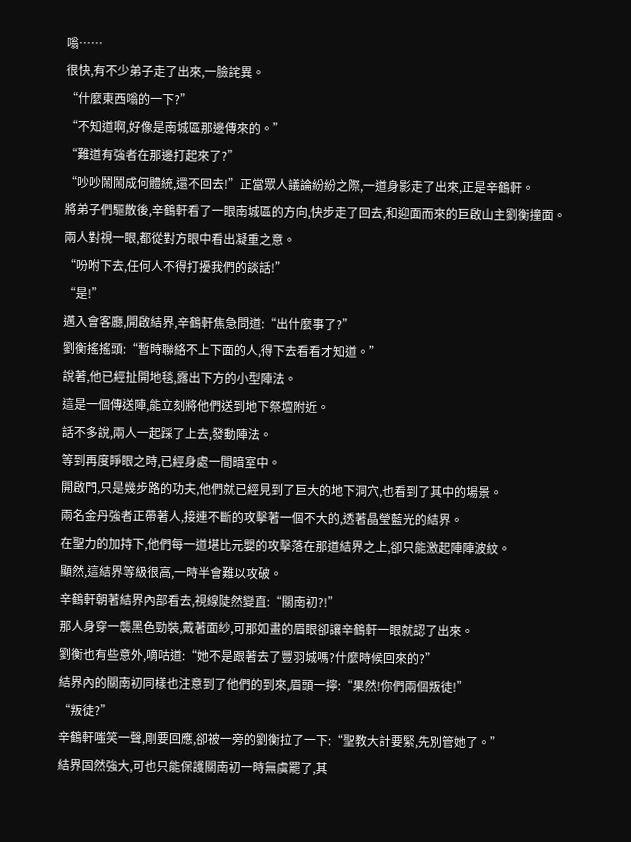嗡……
很快,有不少弟子走了出來,一臉詫異。
“什麼東西嗡的一下?”
“不知道啊,好像是南城區那邊傳來的。”
“難道有強者在那邊打起來了?”
“吵吵鬧鬧成何體統,還不回去!”正當眾人議論紛紛之際,一道身影走了出來,正是辛鶴軒。
將弟子們驅散後,辛鶴軒看了一眼南城區的方向,快步走了回去,和迎面而來的巨啟山主劉衡撞面。
兩人對視一眼,都從對方眼中看出凝重之意。
“吩咐下去,任何人不得打擾我們的談話!”
“是!”
邁入會客廳,開啟結界,辛鶴軒焦急問道:“出什麼事了?”
劉衡搖搖頭:“暫時聯絡不上下面的人,得下去看看才知道。”
說著,他已經扯開地毯,露出下方的小型陣法。
這是一個傳送陣,能立刻將他們送到地下祭壇附近。
話不多說,兩人一起踩了上去,發動陣法。
等到再度睜眼之時,已經身處一間暗室中。
開啟門,只是幾步路的功夫,他們就已經見到了巨大的地下洞穴,也看到了其中的場景。
兩名金丹強者正帶著人,接連不斷的攻擊著一個不大的,透著晶瑩藍光的結界。
在聖力的加持下,他們每一道堪比元嬰的攻擊落在那道結界之上,卻只能激起陣陣波紋。
顯然,這結界等級很高,一時半會難以攻破。
辛鶴軒朝著結界內部看去,視線陡然變直:“關南初?!”
那人身穿一襲黑色勁裝,戴著面紗,可那如畫的眉眼卻讓辛鶴軒一眼就認了出來。
劉衡也有些意外,嘀咕道:“她不是跟著去了豐羽城嗎?什麼時候回來的?”
結界內的關南初同樣也注意到了他們的到來,眉頭一擰:“果然!你們兩個叛徒!”
“叛徒?”
辛鶴軒嗤笑一聲,剛要回應,卻被一旁的劉衡拉了一下:“聖教大計要緊,先別管她了。”
結界固然強大,可也只能保護關南初一時無虞罷了,其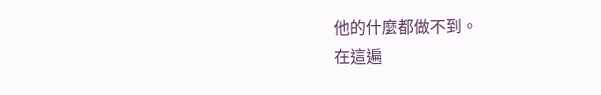他的什麼都做不到。
在這遍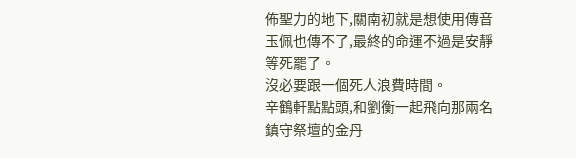佈聖力的地下,關南初就是想使用傳音玉佩也傳不了,最終的命運不過是安靜等死罷了。
沒必要跟一個死人浪費時間。
辛鶴軒點點頭,和劉衡一起飛向那兩名鎮守祭壇的金丹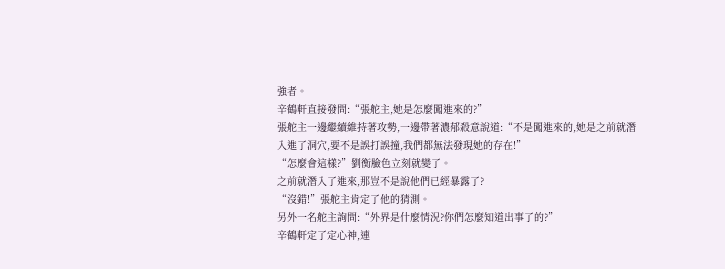強者。
辛鶴軒直接發問:“張舵主,她是怎麼闖進來的?”
張舵主一邊繼續維持著攻勢,一邊帶著濃郁殺意說道:“不是闖進來的,她是之前就潛入進了洞穴,要不是誤打誤撞,我們都無法發現她的存在!”
“怎麼會這樣?”劉衡臉色立刻就變了。
之前就潛入了進來,那豈不是說他們已經暴露了?
“沒錯!”張舵主肯定了他的猜測。
另外一名舵主詢問:“外界是什麼情況?你們怎麼知道出事了的?”
辛鶴軒定了定心神,連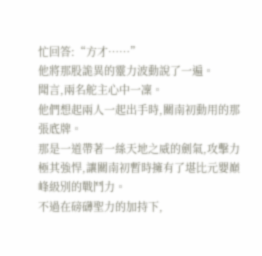忙回答:“方才……”
他將那股詭異的靈力波動說了一遍。
聞言,兩名舵主心中一凜。
他們想起兩人一起出手時,關南初動用的那張底牌。
那是一道帶著一絲天地之威的劍氣,攻擊力極其強悍,讓關南初暫時擁有了堪比元嬰巔峰級別的戰鬥力。
不過在磅礴聖力的加持下,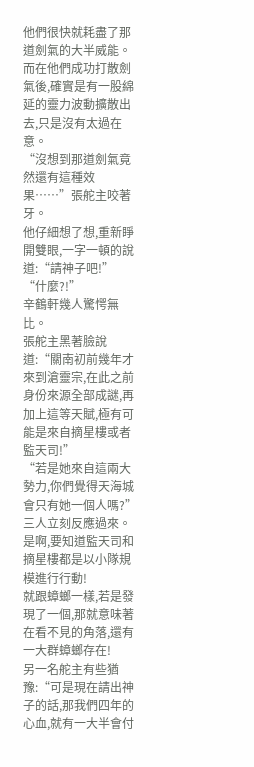他們很快就耗盡了那道劍氣的大半威能。
而在他們成功打散劍氣後,確實是有一股綿延的靈力波動擴散出去,只是沒有太過在意。
“沒想到那道劍氣竟然還有這種效果……”張舵主咬著牙。
他仔細想了想,重新睜開雙眼,一字一頓的說道:“請神子吧!”
“什麼?!”
辛鶴軒幾人驚愕無比。
張舵主黑著臉說道:“關南初前幾年才來到滄靈宗,在此之前身份來源全部成謎,再加上這等天賦,極有可能是來自摘星樓或者監天司!”
“若是她來自這兩大勢力,你們覺得天海城會只有她一個人嗎?”
三人立刻反應過來。
是啊,要知道監天司和摘星樓都是以小隊規模進行行動!
就跟蟑螂一樣,若是發現了一個,那就意味著在看不見的角落,還有一大群蟑螂存在!
另一名舵主有些猶豫:“可是現在請出神子的話,那我們四年的心血,就有一大半會付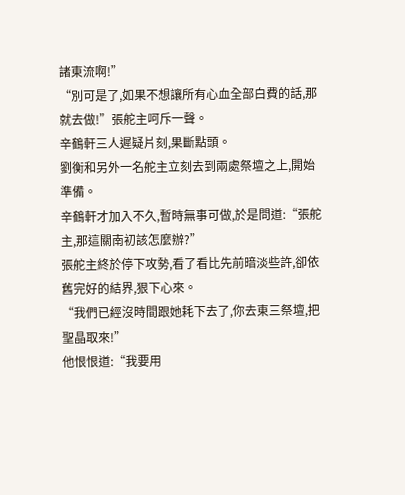諸東流啊!”
“別可是了,如果不想讓所有心血全部白費的話,那就去做!”張舵主呵斥一聲。
辛鶴軒三人遲疑片刻,果斷點頭。
劉衡和另外一名舵主立刻去到兩處祭壇之上,開始準備。
辛鶴軒才加入不久,暫時無事可做,於是問道:“張舵主,那這關南初該怎麼辦?”
張舵主終於停下攻勢,看了看比先前暗淡些許,卻依舊完好的結界,狠下心來。
“我們已經沒時間跟她耗下去了,你去東三祭壇,把聖晶取來!”
他恨恨道:“我要用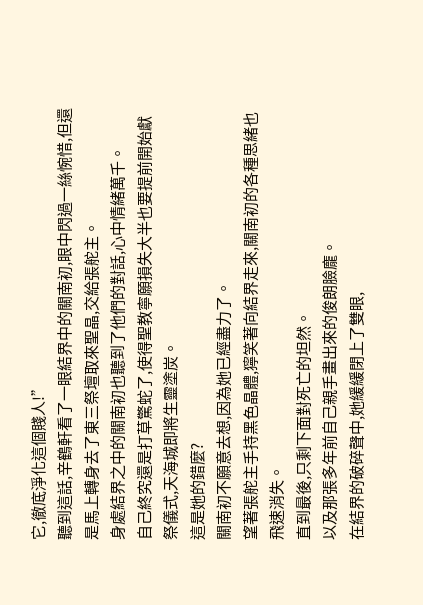它,徹底淨化這個賤人!”
聽到這話,辛鶴軒看了一眼結界中的關南初,眼中閃過一絲惋惜,但還是馬上轉身去了東三祭壇取來聖晶,交給張舵主。
身處結界之中的關南初也聽到了他們的對話,心中情緒萬千。
自己終究還是打草驚蛇了,使得聖教寧願損失大半也要提前開始獻祭儀式,天海城即將生靈塗炭。
這是她的錯麼?
關南初不願意去想,因為她已經盡力了。
望著張舵主手持黑色晶體,獰笑著向結界走來,關南初的各種思緒也飛速消失。
直到最後,只剩下面對死亡的坦然。
以及那張多年前自己親手畫出來的俊朗臉龐。
在結界的破碎聲中,她緩緩閉上了雙眼,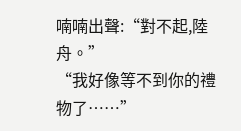喃喃出聲:“對不起,陸舟。”
“我好像等不到你的禮物了……”